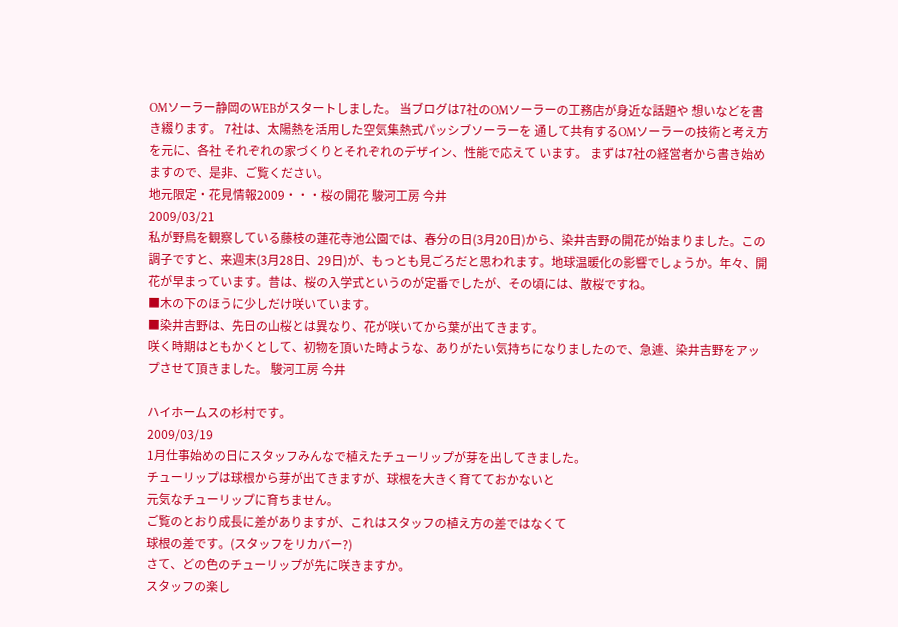OMソーラー静岡のWEBがスタートしました。 当ブログは7社のOMソーラーの工務店が身近な話題や 想いなどを書き綴ります。 7社は、太陽熱を活用した空気集熱式パッシブソーラーを 通して共有するOMソーラーの技術と考え方を元に、各社 それぞれの家づくりとそれぞれのデザイン、性能で応えて います。 まずは7社の経営者から書き始めますので、是非、ご覧ください。
地元限定・花見情報2009・・・桜の開花 駿河工房 今井
2009/03/21
私が野鳥を観察している藤枝の蓮花寺池公園では、春分の日(3月20日)から、染井吉野の開花が始まりました。この調子ですと、来週末(3月28日、29日)が、もっとも見ごろだと思われます。地球温暖化の影響でしょうか。年々、開花が早まっています。昔は、桜の入学式というのが定番でしたが、その頃には、散桜ですね。
■木の下のほうに少しだけ咲いています。
■染井吉野は、先日の山桜とは異なり、花が咲いてから葉が出てきます。
咲く時期はともかくとして、初物を頂いた時ような、ありがたい気持ちになりましたので、急遽、染井吉野をアップさせて頂きました。 駿河工房 今井

ハイホームスの杉村です。
2009/03/19
1月仕事始めの日にスタッフみんなで植えたチューリップが芽を出してきました。
チューリップは球根から芽が出てきますが、球根を大きく育てておかないと
元気なチューリップに育ちません。
ご覧のとおり成長に差がありますが、これはスタッフの植え方の差ではなくて
球根の差です。(スタッフをリカバー?)
さて、どの色のチューリップが先に咲きますか。
スタッフの楽し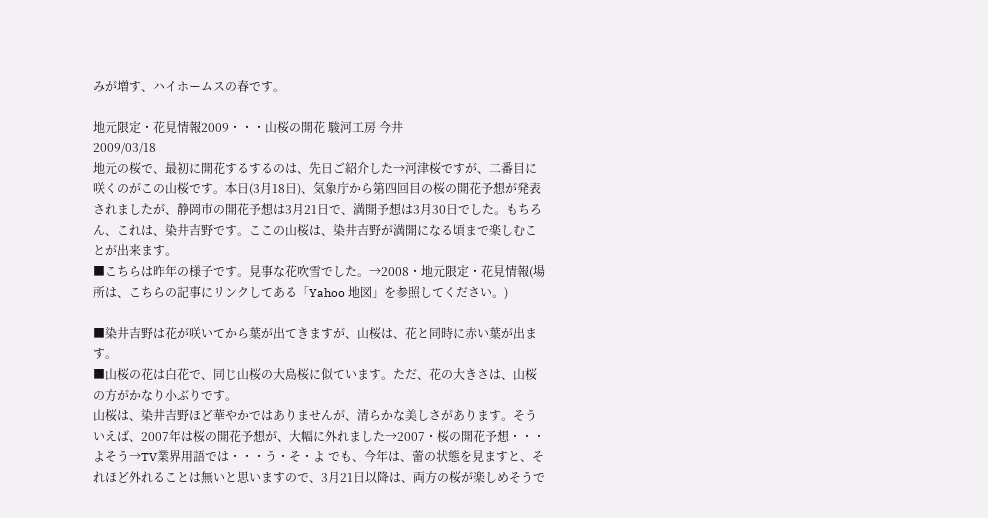みが増す、ハイホームスの春です。

地元限定・花見情報2009・・・山桜の開花 駿河工房 今井
2009/03/18
地元の桜で、最初に開花するするのは、先日ご紹介した→河津桜ですが、二番目に咲くのがこの山桜です。本日(3月18日)、気象庁から第四回目の桜の開花予想が発表されましたが、静岡市の開花予想は3月21日で、満開予想は3月30日でした。もちろん、これは、染井吉野です。ここの山桜は、染井吉野が満開になる頃まで楽しむことが出来ます。
■こちらは昨年の様子です。見事な花吹雪でした。→2008・地元限定・花見情報(場所は、こちらの記事にリンクしてある「Yahoo 地図」を参照してください。)

■染井吉野は花が咲いてから葉が出てきますが、山桜は、花と同時に赤い葉が出ます。
■山桜の花は白花で、同じ山桜の大島桜に似ています。ただ、花の大きさは、山桜の方がかなり小ぶりです。
山桜は、染井吉野ほど華やかではありませんが、清らかな美しさがあります。そういえば、2007年は桜の開花予想が、大幅に外れました→2007・桜の開花予想・・・よそう→TV業界用語では・・・う・そ・よ でも、今年は、蕾の状態を見ますと、それほど外れることは無いと思いますので、3月21日以降は、両方の桜が楽しめそうで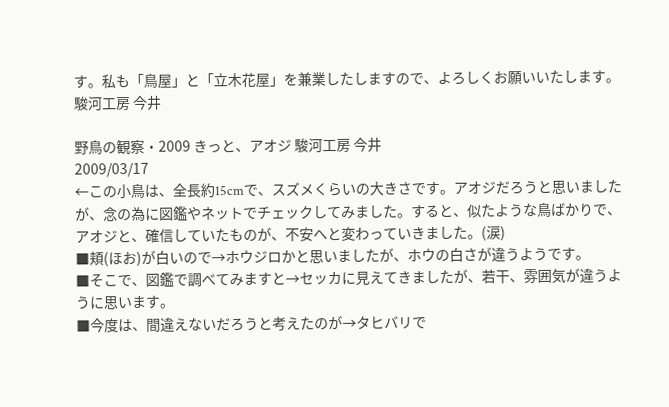す。私も「鳥屋」と「立木花屋」を兼業したしますので、よろしくお願いいたします。 駿河工房 今井

野鳥の観察・2009 きっと、アオジ 駿河工房 今井
2009/03/17
←この小鳥は、全長約15cmで、スズメくらいの大きさです。アオジだろうと思いましたが、念の為に図鑑やネットでチェックしてみました。すると、似たような鳥ばかりで、アオジと、確信していたものが、不安へと変わっていきました。(涙)
■頬(ほお)が白いので→ホウジロかと思いましたが、ホウの白さが違うようです。
■そこで、図鑑で調べてみますと→セッカに見えてきましたが、若干、雰囲気が違うように思います。
■今度は、間違えないだろうと考えたのが→タヒバリで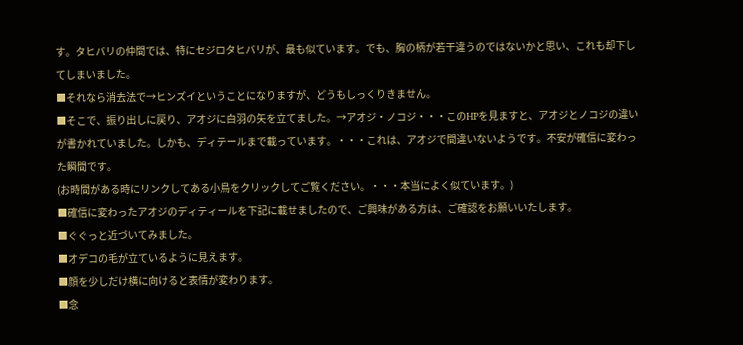す。タヒバリの仲間では、特にセジロタヒバリが、最も似ています。でも、胸の柄が若干違うのではないかと思い、これも却下してしまいました。
■それなら消去法で→ヒンズイということになりますが、どうもしっくりきません。
■そこで、振り出しに戻り、アオジに白羽の矢を立てました。→アオジ・ノコジ・・・このHPを見ますと、アオジとノコジの違いが書かれていました。しかも、ディテールまで載っています。・・・これは、アオジで間違いないようです。不安が確信に変わった瞬間です。
(お時間がある時にリンクしてある小鳥をクリックしてご覧ください。・・・本当によく似ています。)
■確信に変わったアオジのディティールを下記に載せましたので、ご興味がある方は、ご確認をお願いいたします。
■ぐぐっと近づいてみました。
■オデコの毛が立ているように見えます。
■顔を少しだけ横に向けると表情が変わります。
■念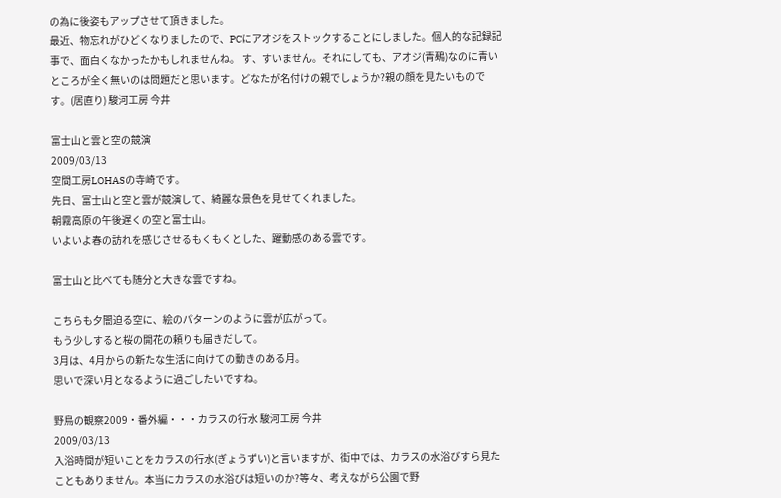の為に後姿もアップさせて頂きました。
最近、物忘れがひどくなりましたので、PCにアオジをストックすることにしました。個人的な記録記事で、面白くなかったかもしれませんね。 す、すいません。それにしても、アオジ(青鵐)なのに青いところが全く無いのは問題だと思います。どなたが名付けの親でしょうか?親の顔を見たいものです。(居直り) 駿河工房 今井

富士山と雲と空の競演
2009/03/13
空間工房LOHASの寺崎です。
先日、富士山と空と雲が競演して、綺麗な景色を見せてくれました。
朝霧高原の午後遅くの空と富士山。
いよいよ春の訪れを感じさせるもくもくとした、躍動感のある雲です。

富士山と比べても随分と大きな雲ですね。

こちらも夕闇迫る空に、絵のパターンのように雲が広がって。
もう少しすると桜の開花の頼りも届きだして。
3月は、4月からの新たな生活に向けての動きのある月。
思いで深い月となるように過ごしたいですね。

野鳥の観察2009・番外編・・・カラスの行水 駿河工房 今井
2009/03/13
入浴時間が短いことをカラスの行水(ぎょうずい)と言いますが、街中では、カラスの水浴びすら見たこともありません。本当にカラスの水浴びは短いのか?等々、考えながら公園で野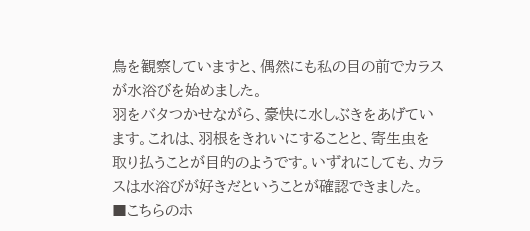鳥を観察していますと、偶然にも私の目の前でカラスが水浴びを始めました。
羽をバタつかせながら、豪快に水しぶきをあげています。これは、羽根をきれいにすることと、寄生虫を取り払うことが目的のようです。いずれにしても、カラスは水浴びが好きだということが確認できました。
■こちらのホ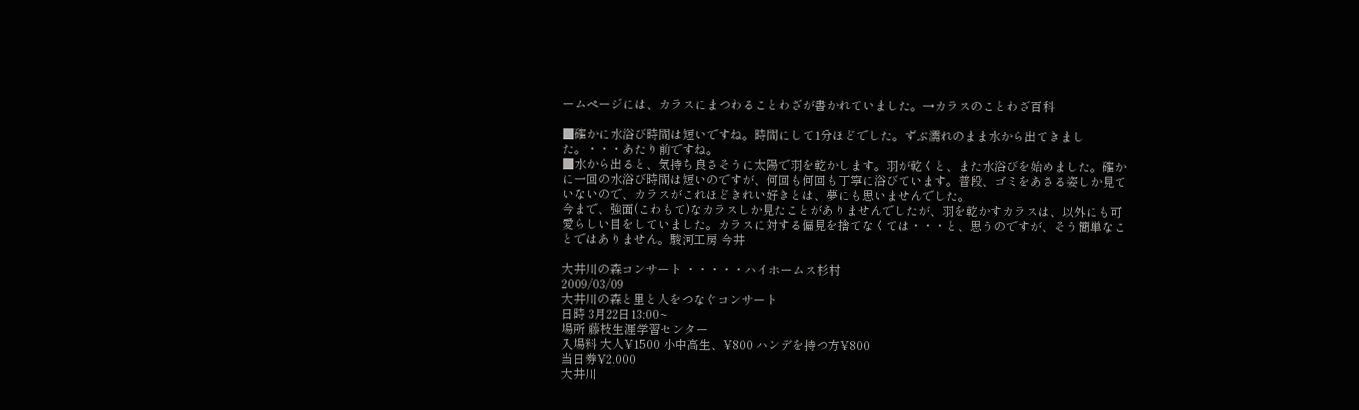ームページには、カラスにまつわることわざが書かれていました。→カラスのことわざ百科

■確かに水浴び時間は短いですね。時間にして1分ほどでした。ずぶ濡れのまま水から出てきました。・・・あたり前ですね。
■水から出ると、気持ち良さそうに太陽で羽を乾かします。羽が乾くと、また水浴びを始めました。確かに一回の水浴び時間は短いのですが、何回も何回も丁寧に浴びています。普段、ゴミをあさる姿しか見ていないので、カラスがこれほどきれい好きとは、夢にも思いませんでした。
今まで、強面(こわもて)なカラスしか見たことがありませんでしたが、羽を乾かすカラスは、以外にも可愛らしい目をしていました。カラスに対する偏見を捨てなくては・・・と、思うのですが、そう簡単なことではありません。駿河工房 今井

大井川の森コンサート ・・・・・ハイホームス杉村
2009/03/09
大井川の森と里と人をつなぐコンサート
日時 3月22日13:00~
場所 藤枝生涯学習センター
入場料 大人¥1500 小中高生、¥800 ハンデを持つ方¥800
当日券¥2.000
大井川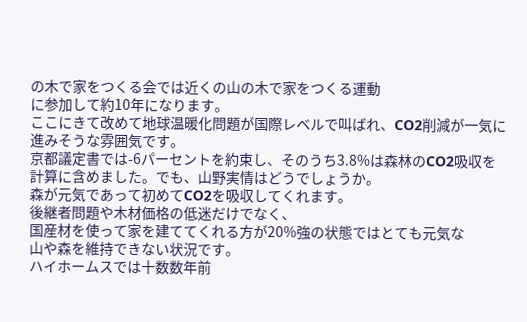の木で家をつくる会では近くの山の木で家をつくる運動
に参加して約10年になります。
ここにきて改めて地球温暖化問題が国際レベルで叫ばれ、CO2削減が一気に
進みそうな雰囲気です。
京都議定書では-6パーセントを約束し、そのうち3.8%は森林のCO2吸収を
計算に含めました。でも、山野実情はどうでしょうか。
森が元気であって初めてCO2を吸収してくれます。
後継者問題や木材価格の低迷だけでなく、
国産材を使って家を建ててくれる方が20%強の状態ではとても元気な
山や森を維持できない状況です。
ハイホームスでは十数数年前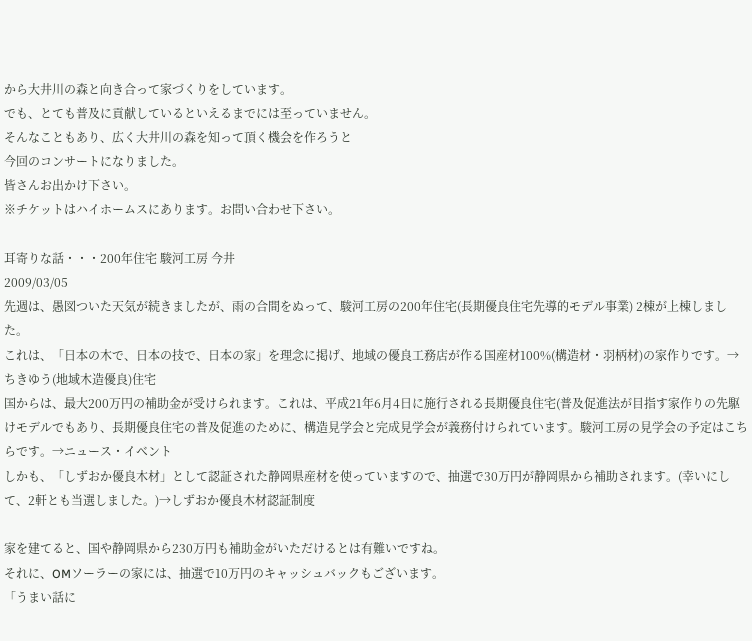から大井川の森と向き合って家づくりをしています。
でも、とても普及に貢献しているといえるまでには至っていません。
そんなこともあり、広く大井川の森を知って頂く機会を作ろうと
今回のコンサートになりました。
皆さんお出かけ下さい。
※チケットはハイホームスにあります。お問い合わせ下さい。

耳寄りな話・・・200年住宅 駿河工房 今井
2009/03/05
先週は、愚図ついた天気が続きましたが、雨の合間をぬって、駿河工房の200年住宅(長期優良住宅先導的モデル事業) 2棟が上棟しました。
これは、「日本の木で、日本の技で、日本の家」を理念に掲げ、地域の優良工務店が作る国産材100%(構造材・羽柄材)の家作りです。→ちきゆう(地域木造優良)住宅
国からは、最大200万円の補助金が受けられます。これは、平成21年6月4日に施行される長期優良住宅(普及促進法が目指す家作りの先駆けモデルでもあり、長期優良住宅の普及促進のために、構造見学会と完成見学会が義務付けられています。駿河工房の見学会の予定はこちらです。→ニュース・イベント
しかも、「しずおか優良木材」として認証された静岡県産材を使っていますので、抽選で30万円が静岡県から補助されます。(幸いにして、2軒とも当選しました。)→しずおか優良木材認証制度

家を建てると、国や静岡県から230万円も補助金がいただけるとは有難いですね。
それに、OMソーラーの家には、抽選で10万円のキャッシュバックもございます。
「うまい話に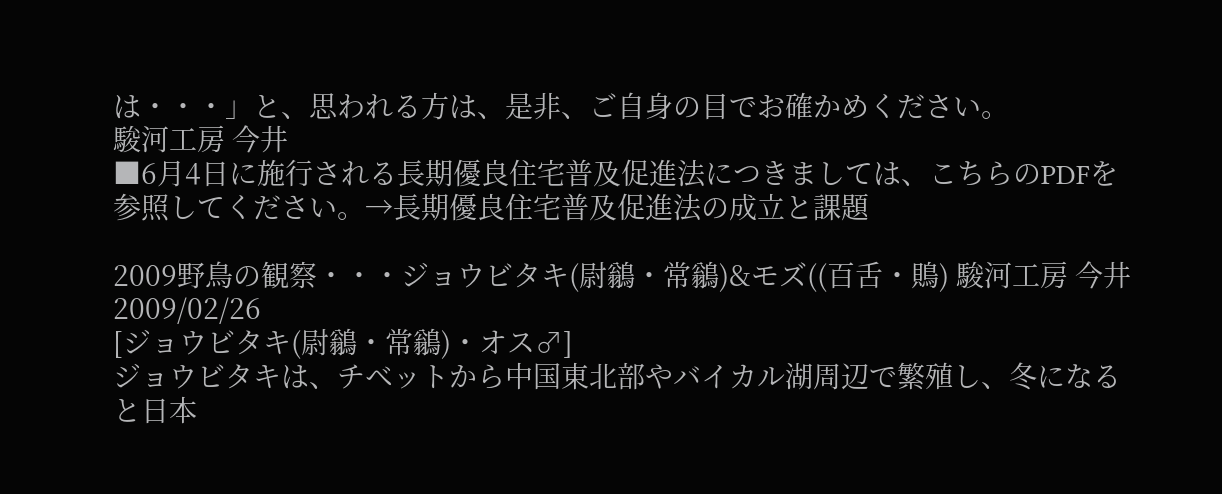は・・・」と、思われる方は、是非、ご自身の目でお確かめください。
駿河工房 今井
■6月4日に施行される長期優良住宅普及促進法につきましては、こちらのPDFを
参照してください。→長期優良住宅普及促進法の成立と課題

2009野鳥の観察・・・ジョウビタキ(尉鶲・常鶲)&モズ((百舌・鵙) 駿河工房 今井
2009/02/26
[ジョウビタキ(尉鶲・常鶲)・オス♂]
ジョウビタキは、チベットから中国東北部やバイカル湖周辺で繁殖し、冬になると日本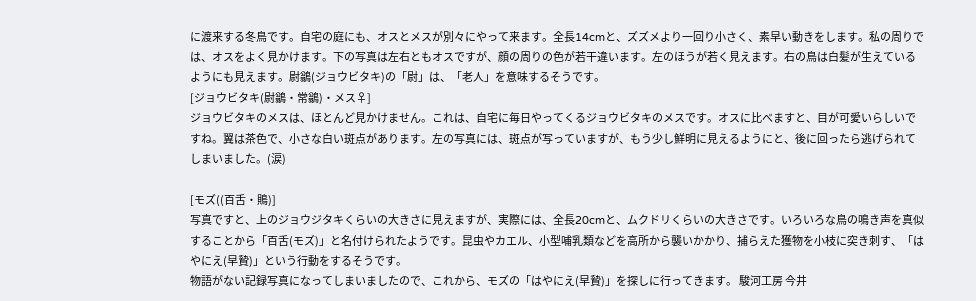に渡来する冬鳥です。自宅の庭にも、オスとメスが別々にやって来ます。全長14cmと、ズズメより一回り小さく、素早い動きをします。私の周りでは、オスをよく見かけます。下の写真は左右ともオスですが、顔の周りの色が若干違います。左のほうが若く見えます。右の鳥は白髪が生えているようにも見えます。尉鶲(ジョウビタキ)の「尉」は、「老人」を意味するそうです。
[ジョウビタキ(尉鶲・常鶲)・メス♀]
ジョウビタキのメスは、ほとんど見かけません。これは、自宅に毎日やってくるジョウビタキのメスです。オスに比べますと、目が可愛いらしいですね。翼は茶色で、小さな白い斑点があります。左の写真には、斑点が写っていますが、もう少し鮮明に見えるようにと、後に回ったら逃げられてしまいました。(涙)

[モズ((百舌・鵙)]
写真ですと、上のジョウジタキくらいの大きさに見えますが、実際には、全長20cmと、ムクドリくらいの大きさです。いろいろな鳥の鳴き声を真似することから「百舌(モズ)」と名付けられたようです。昆虫やカエル、小型哺乳類などを高所から襲いかかり、捕らえた獲物を小枝に突き刺す、「はやにえ(早贄)」という行動をするそうです。
物語がない記録写真になってしまいましたので、これから、モズの「はやにえ(早贄)」を探しに行ってきます。 駿河工房 今井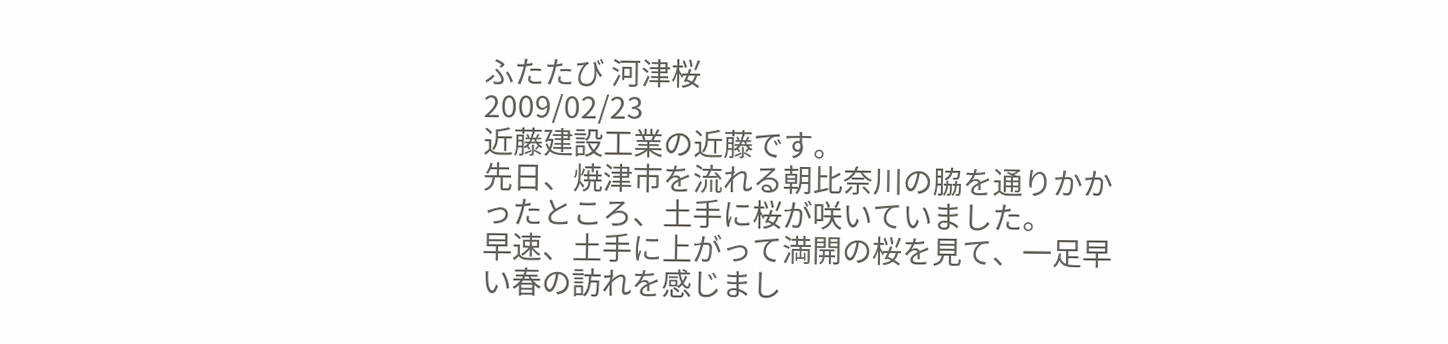ふたたび 河津桜
2009/02/23
近藤建設工業の近藤です。
先日、焼津市を流れる朝比奈川の脇を通りかかったところ、土手に桜が咲いていました。
早速、土手に上がって満開の桜を見て、一足早い春の訪れを感じまし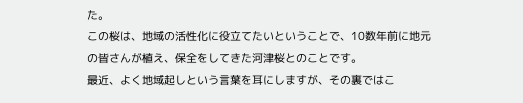た。
この桜は、地域の活性化に役立てたいということで、10数年前に地元の皆さんが植え、保全をしてきた河津桜とのことです。
最近、よく地域起しという言葉を耳にしますが、その裏ではこ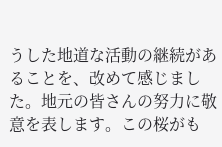うした地道な活動の継続があることを、改めて感じました。地元の皆さんの努力に敬意を表します。この桜がも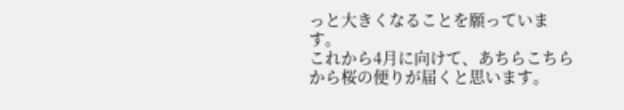っと大きくなることを願っています。
これから4月に向けて、あちらこちらから桜の便りが届くと思います。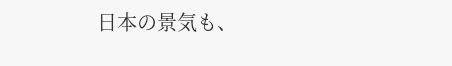日本の景気も、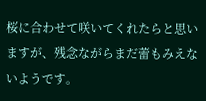桜に合わせて咲いてくれたらと思いますが、残念ながらまだ蕾もみえないようです。